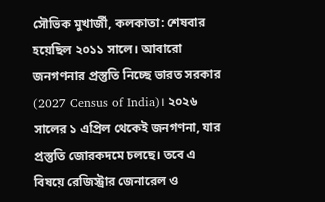সৌভিক মুখার্জী, কলকাতা: শেষবার হয়েছিল ২০১১ সালে। আবারো জনগণনার প্রস্তুতি নিচ্ছে ভারত সরকার (2027 Census of India)। ২০২৬ সালের ১ এপ্রিল থেকেই জনগণনা, যার প্রস্তুতি জোরকদমে চলছে। তবে এ বিষয়ে রেজিস্ট্রার জেনারেল ও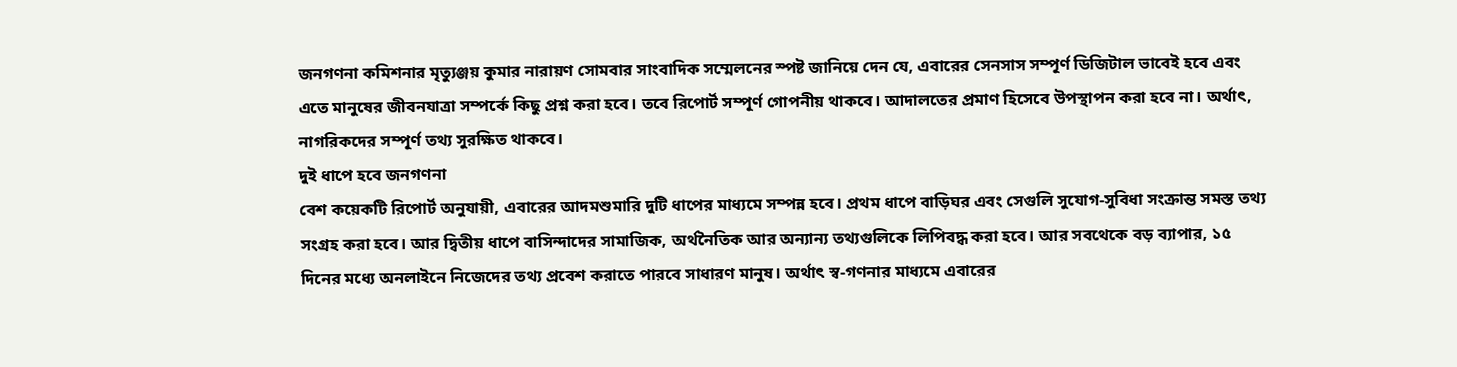জনগণনা কমিশনার মৃত্যুঞ্জয় কুমার নারায়ণ সোমবার সাংবাদিক সম্মেলনের স্পষ্ট জানিয়ে দেন যে, এবারের সেনসাস সম্পূর্ণ ডিজিটাল ভাবেই হবে এবং এতে মানুষের জীবনযাত্রা সম্পর্কে কিছু প্রশ্ন করা হবে। তবে রিপোর্ট সম্পূর্ণ গোপনীয় থাকবে। আদালতের প্রমাণ হিসেবে উপস্থাপন করা হবে না। অর্থাৎ, নাগরিকদের সম্পূর্ণ তথ্য সুরক্ষিত থাকবে।
দুই ধাপে হবে জনগণনা
বেশ কয়েকটি রিপোর্ট অনুযায়ী, এবারের আদমশুমারি দুটি ধাপের মাধ্যমে সম্পন্ন হবে। প্রথম ধাপে বাড়িঘর এবং সেগুলি সুযোগ-সুবিধা সংক্রান্ত সমস্ত তথ্য সংগ্রহ করা হবে। আর দ্বিতীয় ধাপে বাসিন্দাদের সামাজিক, অর্থনৈতিক আর অন্যান্য তথ্যগুলিকে লিপিবদ্ধ করা হবে। আর সবথেকে বড় ব্যাপার, ১৫ দিনের মধ্যে অনলাইনে নিজেদের তথ্য প্রবেশ করাতে পারবে সাধারণ মানুষ। অর্থাৎ স্ব-গণনার মাধ্যমে এবারের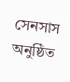সেনসাস অনুষ্ঠিত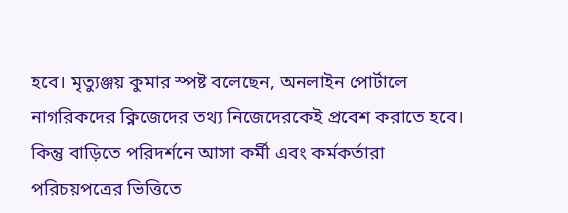হবে। মৃত্যুঞ্জয় কুমার স্পষ্ট বলেছেন, অনলাইন পোর্টালে নাগরিকদের ক্নিজেদের তথ্য নিজেদেরকেই প্রবেশ করাতে হবে। কিন্তু বাড়িতে পরিদর্শনে আসা কর্মী এবং কর্মকর্তারা পরিচয়পত্রের ভিত্তিতে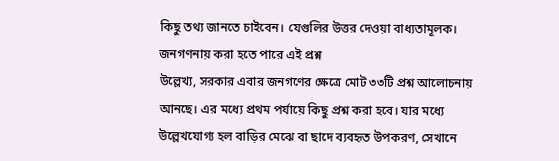কিছু তথ্য জানতে চাইবেন। যেগুলির উত্তর দেওয়া বাধ্যতামূলক।
জনগণনায় করা হতে পারে এই প্রশ্ন
উল্লেখ্য, সরকার এবার জনগণের ক্ষেত্রে মোট ৩৩টি প্রশ্ন আলোচনায় আনছে। এর মধ্যে প্রথম পর্যায়ে কিছু প্রশ্ন করা হবে। যার মধ্যে উল্লেখযোগ্য হল বাড়ির মেঝে বা ছাদে ব্যবহৃত উপকরণ, সেখানে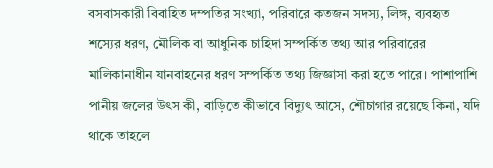বসবাসকারী বিবাহিত দম্পতির সংখ্যা, পরিবারে কতজন সদস্য, লিঙ্গ, ব্যবহৃত শস্যের ধরণ, মৌলিক বা আধুনিক চাহিদা সম্পর্কিত তথ্য আর পরিবারের মালিকানাধীন যানবাহনের ধরণ সম্পর্কিত তথ্য জিজ্ঞাসা করা হতে পারে। পাশাপাশি পানীয় জলের উৎস কী, বাড়িতে কীভাবে বিদ্যুৎ আসে, শৌচাগার রয়েছে কিনা, যদি থাকে তাহলে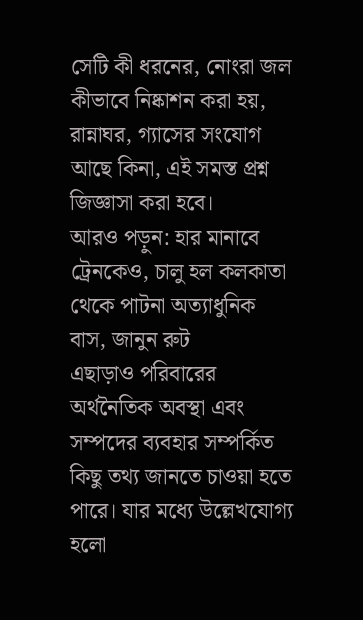সেটি কী ধরনের, নোংরা জল কীভাবে নিষ্কাশন করা হয়, রান্নাঘর, গ্যাসের সংযোগ আছে কিনা, এই সমস্ত প্রশ্ন জিজ্ঞাসা করা হবে।
আরও পড়ুন: হার মানাবে ট্রেনকেও, চালু হল কলকাতা থেকে পাটনা অত্যাধুনিক বাস, জানুন রুট
এছাড়াও পরিবারের অর্থনৈতিক অবস্থা এবং সম্পদের ব্যবহার সম্পর্কিত কিছু তথ্য জানতে চাওয়া হতে পারে। যার মধ্যে উল্লেখযোগ্য হলো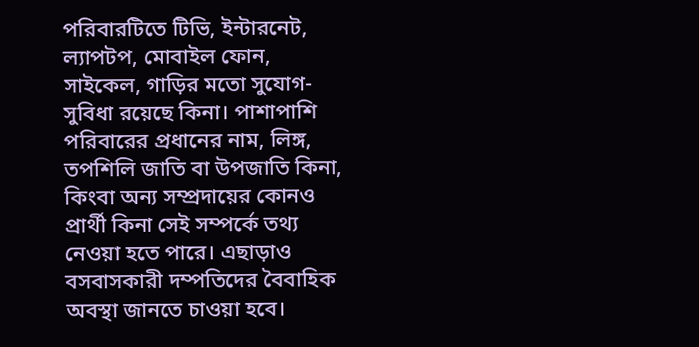পরিবারটিতে টিভি, ইন্টারনেট, ল্যাপটপ, মোবাইল ফোন, সাইকেল, গাড়ির মতো সুযোগ-সুবিধা রয়েছে কিনা। পাশাপাশি পরিবারের প্রধানের নাম, লিঙ্গ, তপশিলি জাতি বা উপজাতি কিনা, কিংবা অন্য সম্প্রদায়ের কোনও প্রার্থী কিনা সেই সম্পর্কে তথ্য নেওয়া হতে পারে। এছাড়াও বসবাসকারী দম্পতিদের বৈবাহিক অবস্থা জানতে চাওয়া হবে।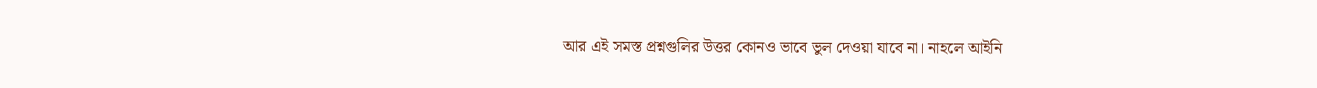আর এই সমস্ত প্রশ্নগুলির উত্তর কোনও ভাবে ভুল দেওয়া যাবে না। নাহলে আইনি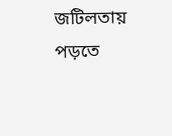জটিলতায় পড়তে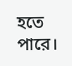হতে পারে।